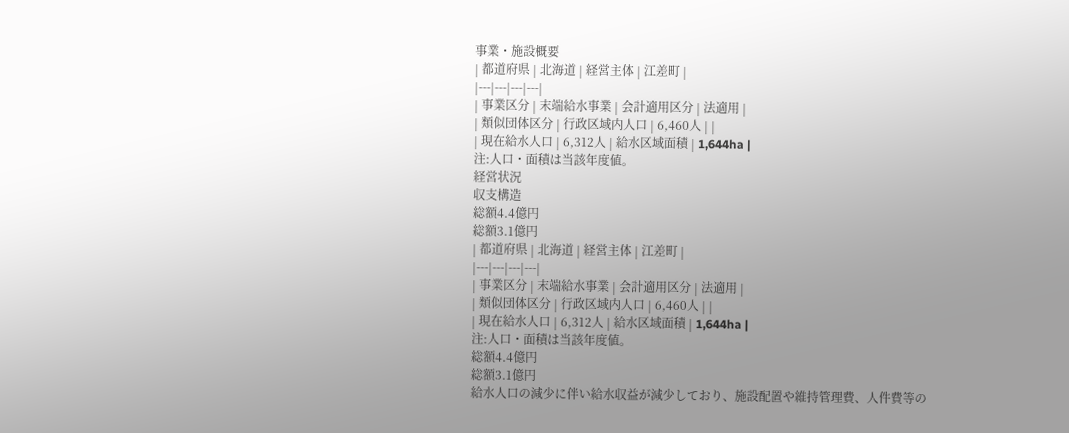事業・施設概要
| 都道府県 | 北海道 | 経営主体 | 江差町 |
|---|---|---|---|
| 事業区分 | 末端給水事業 | 会計適用区分 | 法適用 |
| 類似団体区分 | 行政区域内人口 | 6,460人 | |
| 現在給水人口 | 6,312人 | 給水区域面積 | 1,644ha |
注:人口・面積は当該年度値。
経営状況
収支構造
総額4.4億円
総額3.1億円
| 都道府県 | 北海道 | 経営主体 | 江差町 |
|---|---|---|---|
| 事業区分 | 末端給水事業 | 会計適用区分 | 法適用 |
| 類似団体区分 | 行政区域内人口 | 6,460人 | |
| 現在給水人口 | 6,312人 | 給水区域面積 | 1,644ha |
注:人口・面積は当該年度値。
総額4.4億円
総額3.1億円
給水人口の減少に伴い給水収益が減少しており、施設配置や維持管理費、人件費等の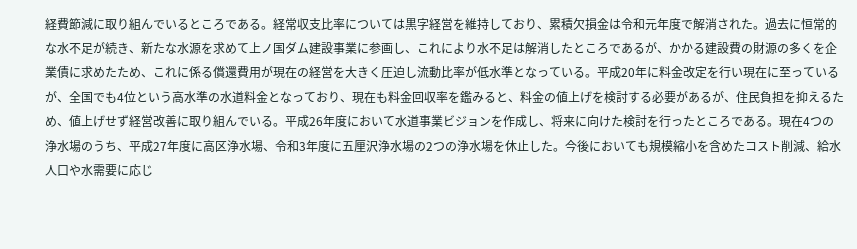経費節減に取り組んでいるところである。経常収支比率については黒字経営を維持しており、累積欠損金は令和元年度で解消された。過去に恒常的な水不足が続き、新たな水源を求めて上ノ国ダム建設事業に参画し、これにより水不足は解消したところであるが、かかる建設費の財源の多くを企業債に求めたため、これに係る償還費用が現在の経営を大きく圧迫し流動比率が低水準となっている。平成20年に料金改定を行い現在に至っているが、全国でも4位という高水準の水道料金となっており、現在も料金回収率を鑑みると、料金の値上げを検討する必要があるが、住民負担を抑えるため、値上げせず経営改善に取り組んでいる。平成26年度において水道事業ビジョンを作成し、将来に向けた検討を行ったところである。現在4つの浄水場のうち、平成27年度に高区浄水場、令和3年度に五厘沢浄水場の2つの浄水場を休止した。今後においても規模縮小を含めたコスト削減、給水人口や水需要に応じ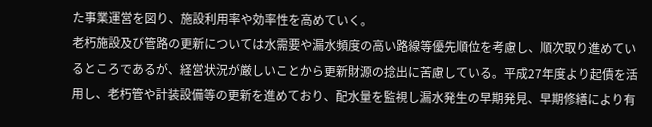た事業運営を図り、施設利用率や効率性を高めていく。
老朽施設及び管路の更新については水需要や漏水頻度の高い路線等優先順位を考慮し、順次取り進めているところであるが、経営状況が厳しいことから更新財源の捻出に苦慮している。平成27年度より起債を活用し、老朽管や計装設備等の更新を進めており、配水量を監視し漏水発生の早期発見、早期修繕により有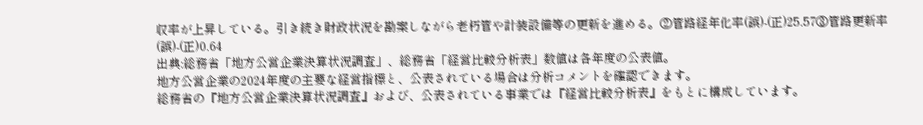収率が上昇している。引き続き財政状況を勘案しながら老朽管や計装設備等の更新を進める。②管路経年化率(誤)-(正)25.57③管路更新率(誤)-(正)0.64
出典:総務省「地方公営企業決算状況調査」、総務省「経営比較分析表」数値は各年度の公表値。
地方公営企業の2024年度の主要な経営指標と、公表されている場合は分析コメントを確認できます。
総務省の『地方公営企業決算状況調査』および、公表されている事業では『経営比較分析表』をもとに構成しています。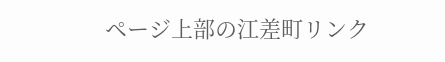ページ上部の江差町リンク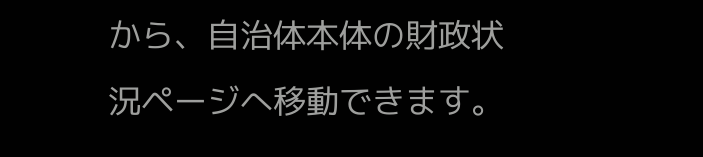から、自治体本体の財政状況ページへ移動できます。